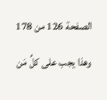الصفحة 126 من 178

وهذا يجب على كلِّ مَن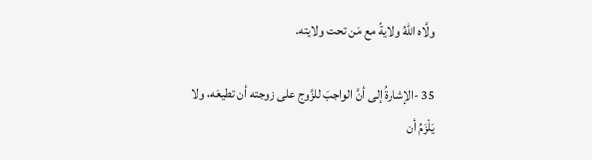ولَّاه اللهُ ولايةً مع مَن تحت ولايته.

35 -الإشارةُ إلى أنَّ الواجبَ للزَّوج على زوجته أن تطيعَه، ولا يَلْزَمُ أن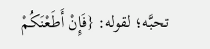تحبَّه؛ لقوله: {فَإِنْ أَطَعْنَكُمْ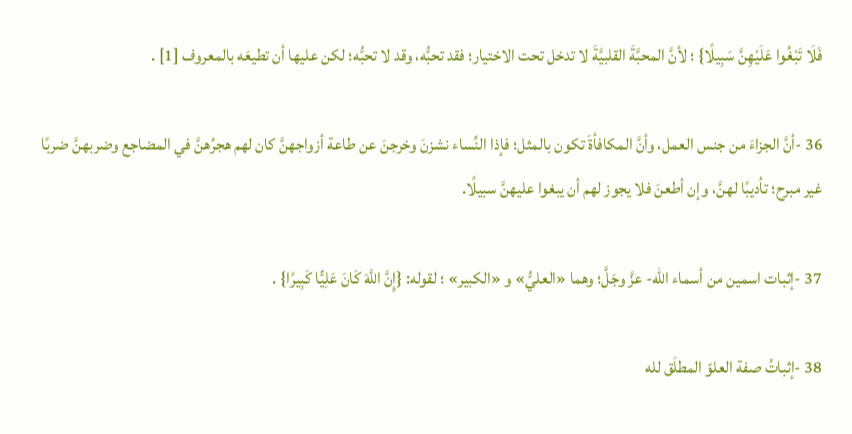فَلَا تَبْغُوا عَلَيْهِنَّ سَبِيلًا} ؛ لأنَّ المحبَّةَ القلبيَّةَ لا تدخل تحت الاختيار؛ فقد تحبُّه، وقد لا تحبُّه؛ لكن عليها أن تطيعَه بالمعروف [1] .

36 -أنَّ الجزاءَ من جنس العمل، وأنَّ المكافأةَ تكون بالمثل؛ فإذا النِّساء نشزنَ وخرجنَ عن طاعة أزواجهنَّ كان لهم هجرُهنَّ في المضاجع وضربهنَّ ضربًا غير مبرح؛ تأديبًا لهنَّ، وإن أطعنَ فلا يجوز لهم أن يبغوا عليهنَّ سبيلًا.

37 -إثبات اسمين من أسماء الله- عزَّ وجَلَّ؛ وهما «العليُّ» و «الكبير» ؛ لقوله: {إِنَّ اللَّهَ كَانَ عَلِيًّا كَبِيرًا} .

38 -إثباتُ صفة العلوّ المطلَق لله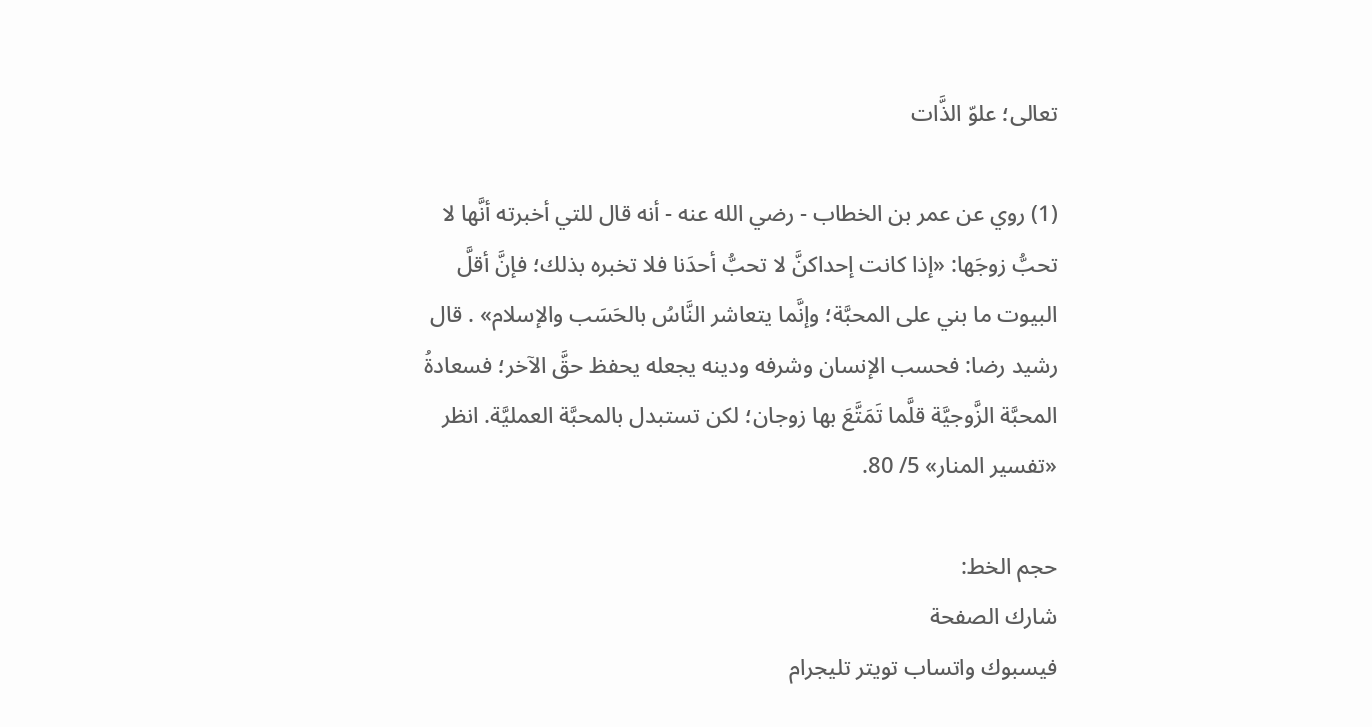تعالى؛ علوّ الذَّات

(1) روي عن عمر بن الخطاب - رضي الله عنه - أنه قال للتي أخبرته أنَّها لا تحبُّ زوجَها: «إذا كانت إحداكنَّ لا تحبُّ أحدَنا فلا تخبره بذلك؛ فإنَّ أقلَّ البيوت ما بني على المحبَّة؛ وإنَّما يتعاشر النَّاسُ بالحَسَب والإسلام» . قال رشيد رضا: فحسب الإنسان وشرفه ودينه يجعله يحفظ حقَّ الآخر؛ فسعادةُ المحبَّة الزَّوجيَّة قلَّما تَمَتَّعَ بها زوجان؛ لكن تستبدل بالمحبَّة العمليَّة. انظر «تفسير المنار» 5/ 80.

حجم الخط:
شارك الصفحة
فيسبوك واتساب تويتر تليجرام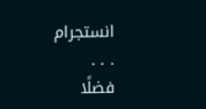انستجرام
. . .
فضلًا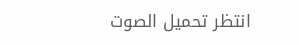انتظر تحميل الصوت